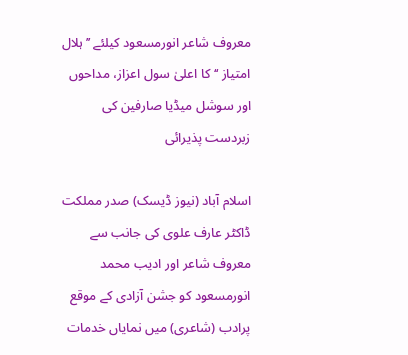معروف شاعر انورمسعود کیلئے ’’ہلال امتیاز ‘‘کا اعلیٰ سول اعزاز، مداحوں اور سوشل میڈیا صارفین کی زبردست پذیرائی

اسلام آباد (نیوز ڈیسک) صدر مملکت ڈاکٹر عارف علوی کی جانب سے معروف شاعر اور ادیب محمد انورمسعود کو جشن آزادی کے موقع پرادب (شاعری) میں نمایاں خدمات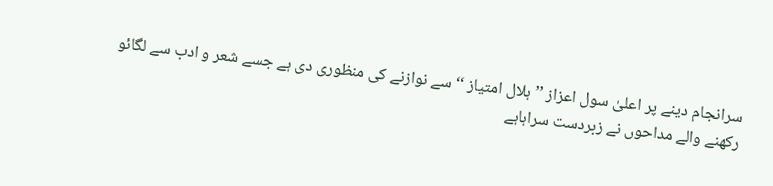سرانجام دینے پر اعلیٰ سول اعزاز ’’ہلال امتیاز ‘‘سے نوازنے کی منظوری دی ہے جسے شعر و ادب سے لگائو رکھنے والے مداحوں نے زبردست سراہاہے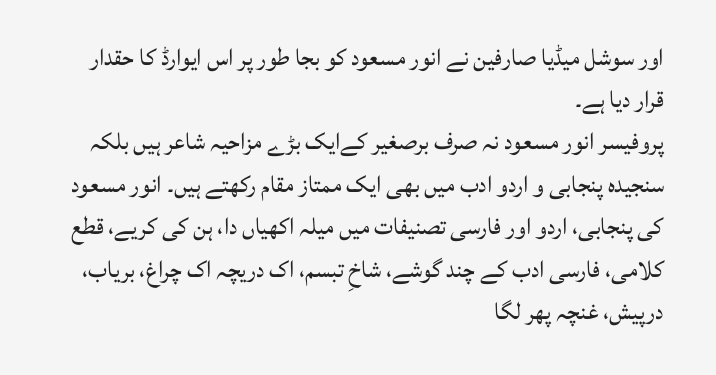اور سوشل میڈیا صارفین نے انور مسعود کو بجا طور پر اس ایوارڈ کا حقدار قرار دیا ہے۔
پروفیسر انور مسعود نہ صرف برصغیر کےایک بڑے مزاحیہ شاعر ہیں بلکہ سنجیدہ پنجابی و اردو ادب میں بھی ایک ممتاز مقام رکھتے ہیں۔ انور مسعود کی پنجابی، اردو اور فارسی تصنیفات میں میلہ اکھیاں دا، ہن کی کریے، قطع کلامی، فارسی ادب کے چند گوشے، شاخِ تبسم، اک دریچہ اک چراغ، بریاب، درپیش، غنچہ پھر لگا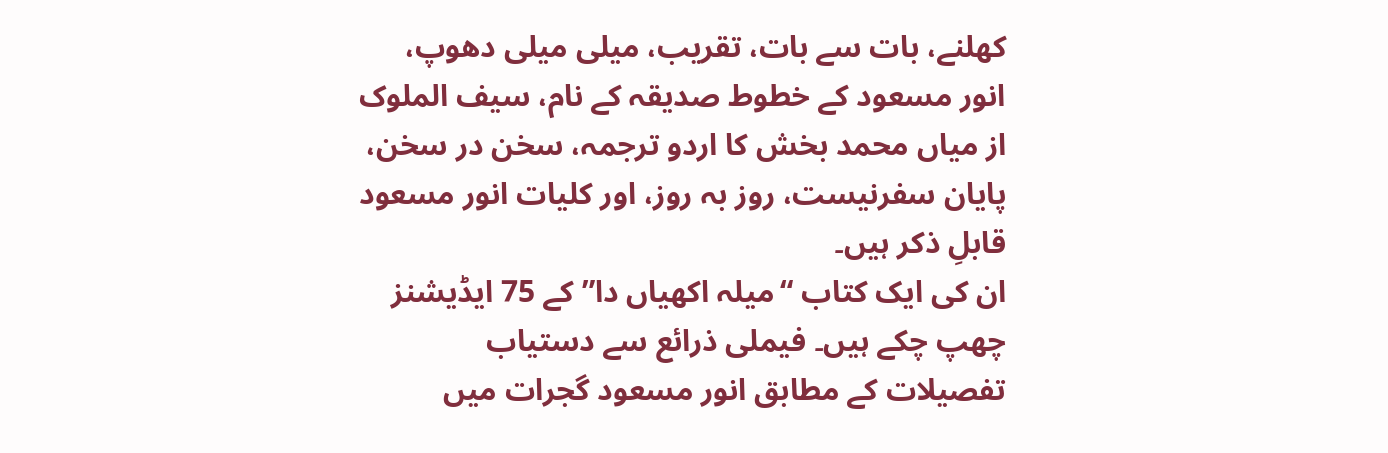کھلنے، بات سے بات، تقریب، میلی میلی دھوپ، انور مسعود کے خطوط صدیقہ کے نام، سیف الملوک از میاں محمد بخش کا اردو ترجمہ، سخن در سخن، پایان سفرنیست، روز بہ روز، اور کلیات انور مسعود قابلِ ذکر ہیں۔
ان کی ایک کتاب “میلہ اکھیاں دا” کے 75 ایڈیشنز چھپ چکے ہیں۔ فیملی ذرائع سے دستیاب تفصیلات کے مطابق انور مسعود گجرات میں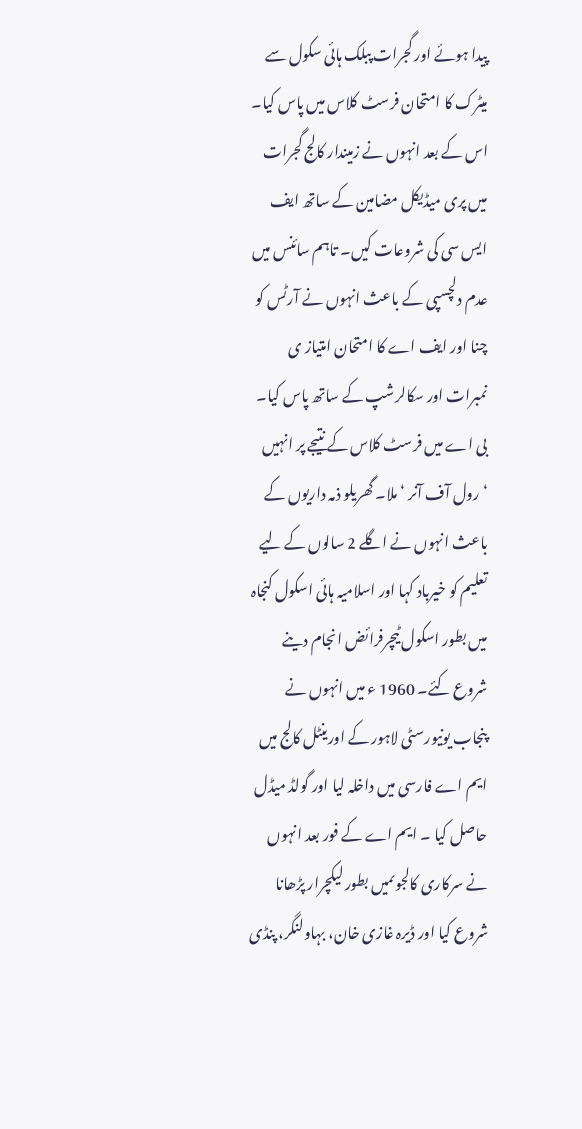پیدا ہوئے اور گجرات پبلک ہائی سکول سے میٹرک کا امتحان فرسٹ کلاس میں پاس کیا۔ اس کے بعد انہوں نے زمیندار کالج گجرات میں پری میڈیکل مضامین کے ساتھ ایف ایس سی کی شروعات کیں۔ تاہم سائنس میں عدم دلچسپی کے باعث انہوں نے آرٹس کو چنا اور ایف اے کا امتحان امتیاز ی نمبرات اور سکالرشپ کے ساتھ پاس کیا۔
بی اے میں فرسٹ کلاس کے نتیجے پر انہیں ‘رول آف آنر ‘ملا۔ گھریلو ذمہ داریوں کے باعث انہوں نے اگلے 2 سالوں کے لیے تعلیم کو خیرباد کہا اور اسلامیہ ہائی اسکول کنجاہ میں بطور اسکول ٹیچرفرائض انجام دینے شروع کئے۔ 1960 ء میں انہوں نے پنجاب یونیورسٹی لاہور کے اورینٹل کالج میں ایم اے فارسی میں داخلہ لیا اور گولڈ میڈل حاصل کیا ۔ ایم اے کے فور بعد انہوں نے سرکاری کالجوںمیں بطور لیکچرار پڑھانا شروع کیا اور ڈیرہ غازی خان، بہاولنگر، پنڈی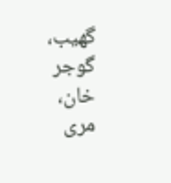گھیب، گوجر خان، مری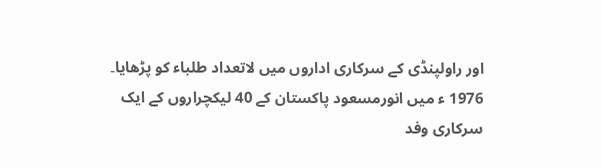اور راولپنڈی کے سرکاری اداروں میں لاتعداد طلباء کو پڑھایا۔
1976 ء میں انورمسعود پاکستان کے 40 لیکچراروں کے ایک سرکاری وفد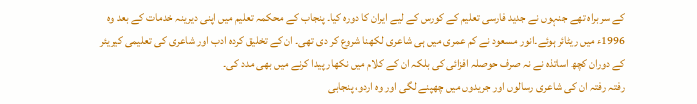کے سربراہ تھے جنہوں نے جدید فارسی تعلیم کے کورس کے لیے ایران کا دورہ کیا۔ پنجاب کے محکمہ تعلیم میں اپنی دیرینہ خدمات کے بعد وہ 1996ء میں ریٹائر ہوئے۔انور مسعود نے کم عمری میں ہی شاعری لکھنا شروع کر دی تھی۔ ان کے تخلیق کردہ ادب اور شاعری کی تعلیمی کیریئر کے دوران کچھ اساتذہ نے نہ صرف حوصلہ افزائی کی بلکہ ان کے کلام میں نکھار پیدا کرنے میں بھی مدد کی۔
رفتہ رفتہ ان کی شاعری رسالوں اور جریدوں میں چھپنے لگی اور وہ اردو، پنجابی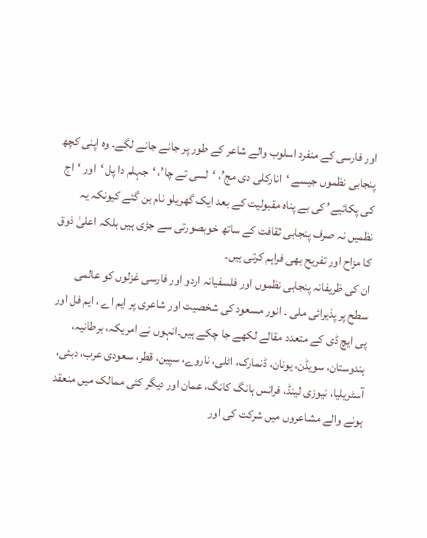اور فارسی کے منفرد اسلوب والے شاعر کے طور پر جانے جانے لگے۔ وہ اپنی کچھ پنجابی نظموں جیسے ‘انارکلی دی مج’، ‘لسی تے چا’، ‘جہلم دا پل ‘اور ‘اج کی پکائیے’ کی بے پناہ مقبولیت کے بعد ایک گھریلو نام بن گئے کیونکہ یہ نظمیں نہ صرف پنجابی ثقافت کے ساتھ خوبصورتی سے جڑی ہیں بلکہ اعلیٰ ذوق کا مزاح اور تفریح بھی فراہم کرتی ہیں۔
ان کی ظریفانہ پنجابی نظموں اور فلسفیانہ اردو اور فارسی غزلوں کو عالمی سطح پر پذیرائی ملی ۔ انور مسعود کی شخصیت اور شاعری پر ایم اے ، ایم فل اور پی ایچ ڈی کے متعدد مقالے لکھے جا چکے ہیں۔انہوں نے امریکہ، برطانیہ، ہندوستان، سویڈن، یونان، ڈنمارک، اٹلی، ناروے، سپین، قطر، سعودی عرب، دبئی، آسٹریلیا، نیوزی لینڈ، فرانس ہانگ کانگ، عمان اور دیگر کئی ممالک میں منعقد ہونے والے مشاعروں میں شرکت کی اور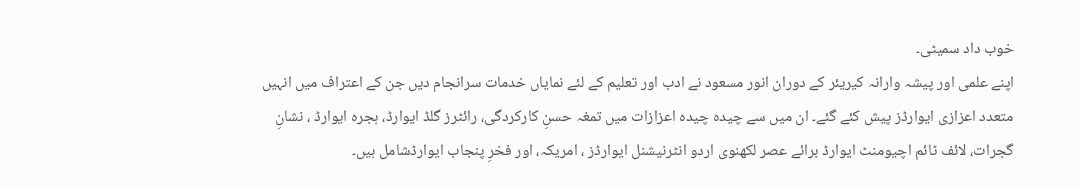خوب داد سمیٹی۔
اپنے علمی اور پیشہ وارانہ کیریئر کے دوران انور مسعود نے ادب اور تعلیم کے لئے نمایاں خدمات سرانجام دیں جن کے اعتراف میں انہیں متعدد اعزازی ایوارڈز پیش کئے گئے۔ ان میں سے چیدہ چیدہ اعزازات میں تمغہ حسنِ کارکردگی، رائٹرز گلڈ ایوارڈ، ہجرہ ایوارڈ ، نشانِ گجرات، لائف ٹائم اچیومنٹ ایوارڈ برائے عصر لکھنوی اردو انٹرنیشنل ایوارڈز ، امریکہ، اور فخرِ پنجاب ایوارڈشامل ہیں۔